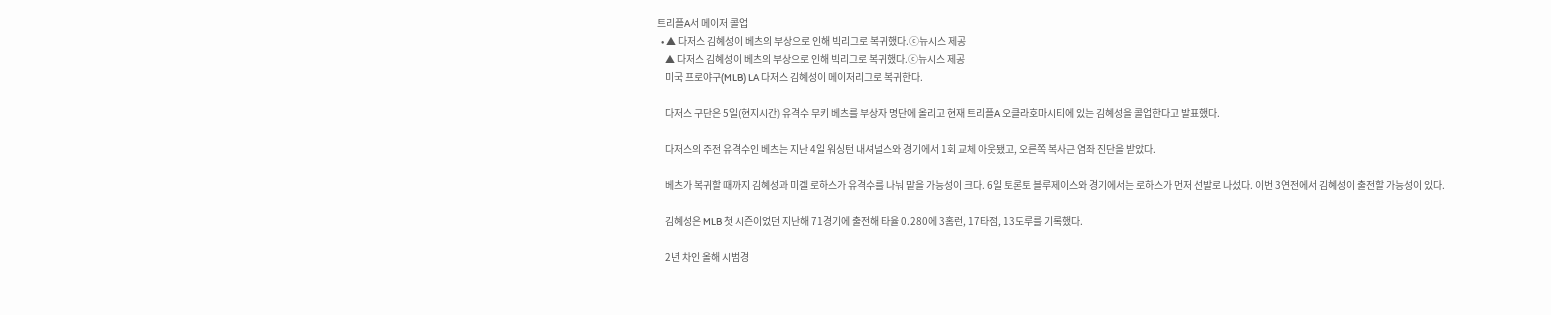트리플A서 메이저 콜업
  • ▲ 다저스 김혜성이 베츠의 부상으로 인해 빅리그로 복귀했다.ⓒ뉴시스 제공
    ▲ 다저스 김혜성이 베츠의 부상으로 인해 빅리그로 복귀했다.ⓒ뉴시스 제공
    미국 프로야구(MLB) LA 다저스 김혜성이 메이저리그로 복귀한다.

    다저스 구단은 5일(현지시간) 유격수 무키 베츠를 부상자 명단에 올리고 현재 트리플A 오클라호마시티에 있는 김혜성을 콜업한다고 발표했다.

    다저스의 주전 유격수인 베츠는 지난 4일 워싱턴 내셔널스와 경기에서 1회 교체 아웃됐고, 오른쪽 복사근 염좌 진단을 받았다.

    베츠가 복귀할 때까지 김혜성과 미겔 로하스가 유격수를 나눠 맡을 가능성이 크다. 6일 토론토 블루제이스와 경기에서는 로하스가 먼저 선발로 나섰다. 이번 3연전에서 김혜성이 출전할 가능성이 있다.

    김혜성은 MLB 첫 시즌이었던 지난해 71경기에 출전해 타율 0.280에 3홈런, 17타점, 13도루를 기록했다.

    2년 차인 올해 시범경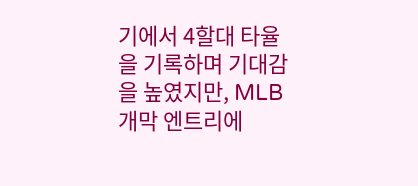기에서 4할대 타율을 기록하며 기대감을 높였지만, MLB 개막 엔트리에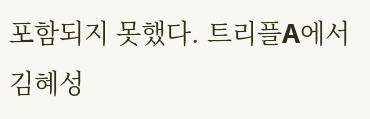포함되지 못했다. 트리플A에서 김혜성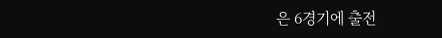은 6경기에 출전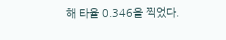해 타율 0.346을 찍었다.